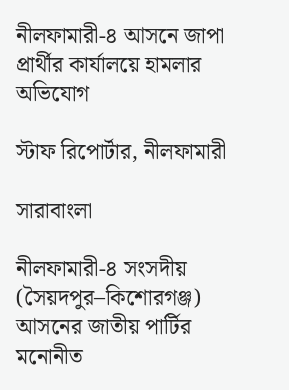নীলফামারী-৪ আসনে জাপা প্রার্থীর কার্যালয়ে হামলার অভিযোগ

স্টাফ রিপোর্টার, নীলফামারী

সারাবাংলা

নীলফামারী-৪ সংসদীয় (সৈয়দপুর–কিশোরগঞ্জ) আসনের জাতীয় পার্টির মনোনীত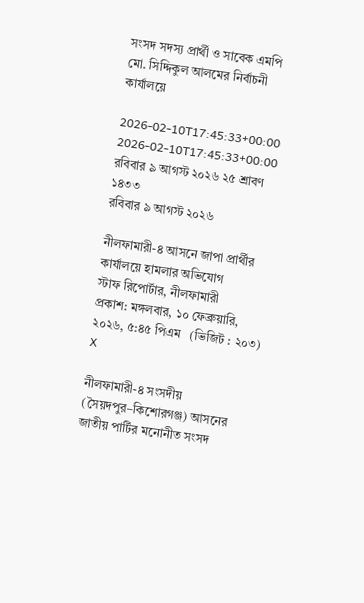সংসদ সদস্য প্রার্থী ও সাবেক এমপি মো. সিদ্দিকুল আলমের নির্বাচনী কার্যালয়ে

2026-02-10T17:45:33+00:00
2026-02-10T17:45:33+00:00
রবিবার ৯ আগস্ট ২০২৬ ২৫ শ্রাবণ ১৪৩৩
রবিবার ৯ আগস্ট ২০২৬

নীলফামারী-৪ আসনে জাপা প্রার্থীর কার্যালয়ে হামলার অভিযোগ
স্টাফ রিপোর্টার, নীলফামারী
প্রকাশ: মঙ্গলবার, ১০ ফেব্রুয়ারি, ২০২৬, ৫:৪৫ পিএম   (ভিজিট : ২০৩)
X

নীলফামারী-৪ সংসদীয়  (সৈয়দপুর–কিশোরগঞ্জ) আসনের জাতীয় পার্টির মনোনীত সংসদ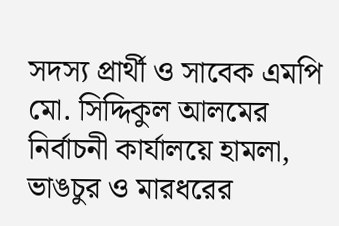সদস্য প্রার্থী ও সাবেক এমপি মো. সিদ্দিকুল আলমের নির্বাচনী কার্যালয়ে হামলা, ভাঙচুর ও মারধরের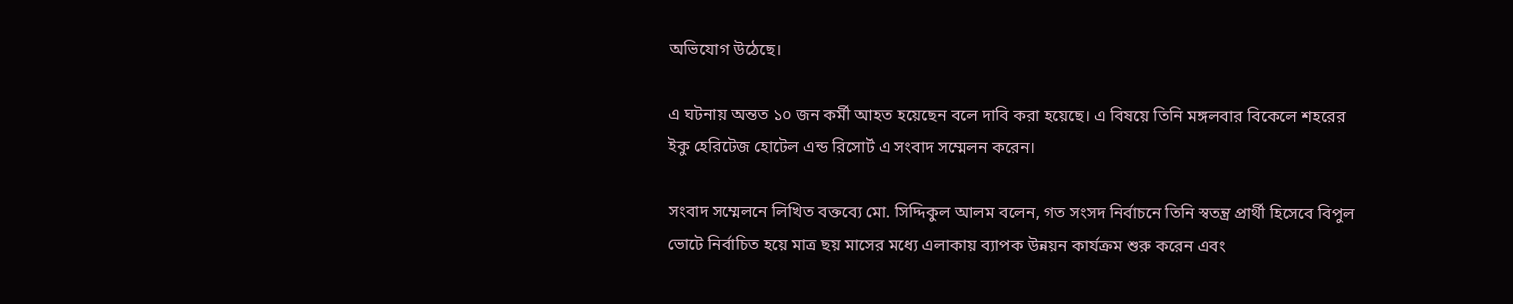অভিযোগ উঠেছে।

এ ঘটনায় অন্তত ১০ জন কর্মী আহত হয়েছেন বলে দাবি করা হয়েছে। এ বিষয়ে তিনি মঙ্গলবার বিকেলে শহরের ইকু হেরিটেজ হোটেল এন্ড রিসোর্ট এ সংবাদ সম্মেলন করেন।

সংবাদ সম্মেলনে লিখিত বক্তব্যে মো. সিদ্দিকুল আলম বলেন, গত সংসদ নির্বাচনে তিনি স্বতন্ত্র প্রার্থী হিসেবে বিপুল ভোটে নির্বাচিত হয়ে মাত্র ছয় মাসের মধ্যে এলাকায় ব্যাপক উন্নয়ন কার্যক্রম শুরু করেন এবং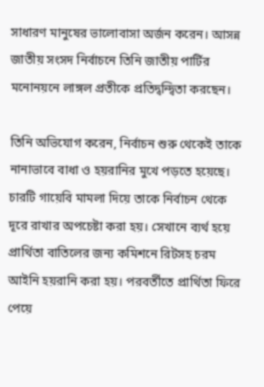সাধারণ মানুষের ভালোবাসা অর্জন করেন। আসন্ন জাতীয় সংসদ নির্বাচনে তিনি জাতীয় পার্টির মনোনয়নে লাঙ্গল প্রতীকে প্রতিদ্বন্দ্বিতা করছেন।

তিনি অভিযোগ করেন, নির্বাচন শুরু থেকেই তাকে নানাভাবে বাধা ও হয়রানির মুখে পড়তে হয়েছে। চারটি গায়েবি মামলা দিয়ে তাকে নির্বাচন থেকে দূরে রাখার অপচেষ্টা করা হয়। সেখানে ব্যর্থ হয়ে প্রার্থিতা বাতিলের জন্য কমিশনে রিটসহ চরম আইনি হয়রানি করা হয়। পরবর্তীতে প্রার্থিতা ফিরে পেয়ে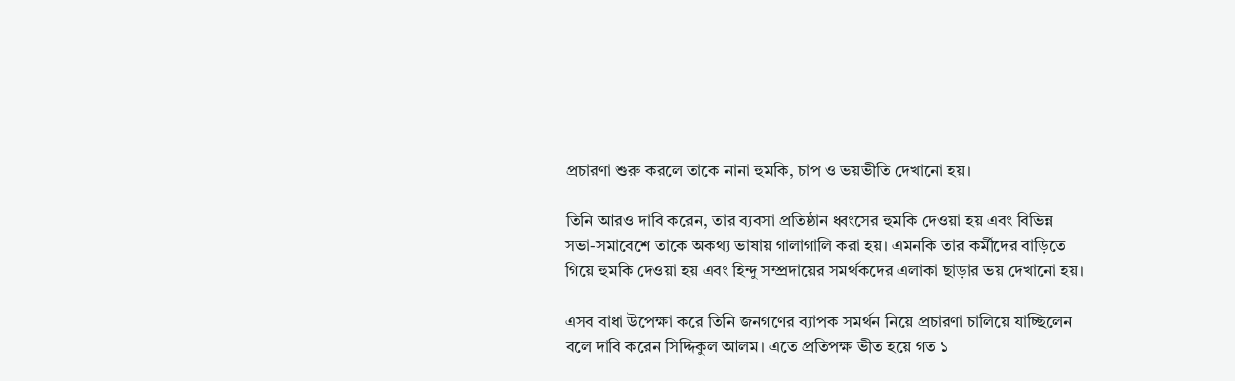প্রচারণা শুরু করলে তাকে নানা হুমকি, চাপ ও ভয়ভীতি দেখানো হয়।

তিনি আরও দাবি করেন, তার ব্যবসা প্রতিষ্ঠান ধ্বংসের হুমকি দেওয়া হয় এবং বিভিন্ন সভা-সমাবেশে তাকে অকথ্য ভাষায় গালাগালি করা হয়। এমনকি তার কর্মীদের বাড়িতে গিয়ে হুমকি দেওয়া হয় এবং হিন্দু সম্প্রদায়ের সমর্থকদের এলাকা ছাড়ার ভয় দেখানো হয়।

এসব বাধা উপেক্ষা করে তিনি জনগণের ব্যাপক সমর্থন নিয়ে প্রচারণা চালিয়ে যাচ্ছিলেন বলে দাবি করেন সিদ্দিকুল আলম। এতে প্রতিপক্ষ ভীত হয়ে গত ১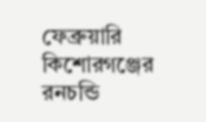ফেব্রুয়ারি কিশোরগঞ্জের রনচন্ডি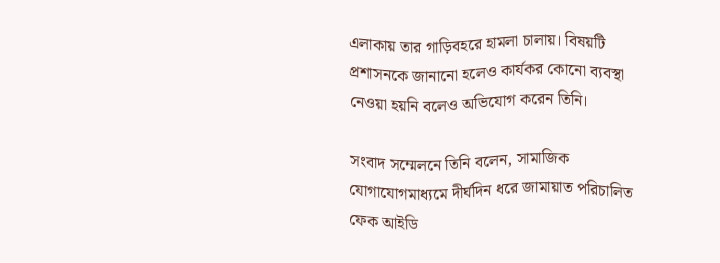এলাকায় তার গাড়িবহরে হামলা চালায়। বিষয়টি প্রশাসনকে জানানো হলেও কার্যকর কোনো ব্যবস্থা নেওয়া হয়নি বলেও অভিযোগ করেন তিনি।

সংবাদ সম্মেলনে তিনি বলেন, সামাজিক যোগাযোগমাধ্যমে দীর্ঘদিন ধরে জামায়াত পরিচালিত ফেক আইডি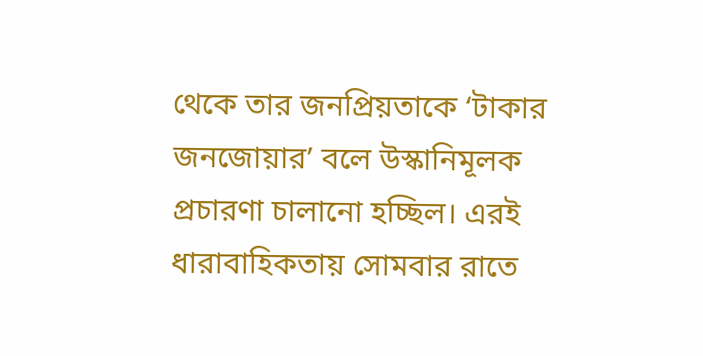থেকে তার জনপ্রিয়তাকে ‘টাকার জনজোয়ার’ বলে উস্কানিমূলক প্রচারণা চালানো হচ্ছিল। এরই ধারাবাহিকতায় সোমবার রাতে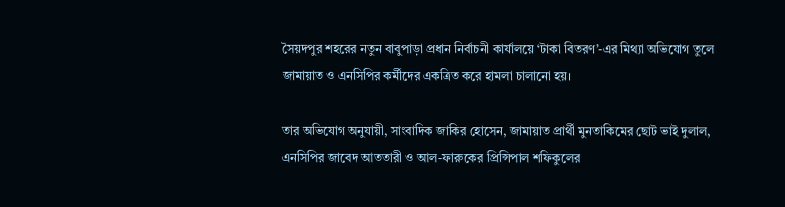সৈয়দপুর শহরের নতুন বাবুপাড়া প্রধান নির্বাচনী কার্যালয়ে ‘টাকা বিতরণ’-এর মিথ্যা অভিযোগ তুলে জামায়াত ও এনসিপির কর্মীদের একত্রিত করে হামলা চালানো হয়।

তার অভিযোগ অনুযায়ী, সাংবাদিক জাকির হোসেন, জামায়াত প্রার্থী মুনতাকিমের ছোট ভাই দুলাল, এনসিপির জাবেদ আততারী ও আল-ফারুকের প্রিন্সিপাল শফিকুলের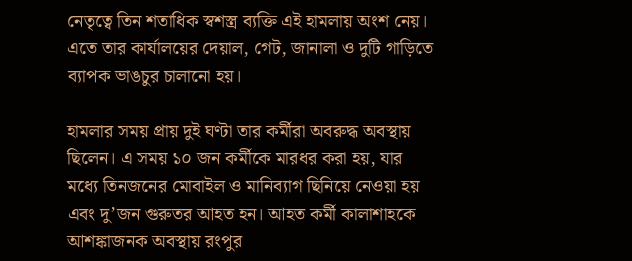নেতৃত্বে তিন শতাধিক স্বশস্ত্র ব্যক্তি এই হামলায় অংশ নেয়। এতে তার কার্যালয়ের দেয়াল, গেট, জানালা ও দুটি গাড়িতে ব্যাপক ভাঙচুর চালানো হয়।

হামলার সময় প্রায় দুই ঘণ্টা তার কর্মীরা অবরুদ্ধ অবস্থায় ছিলেন। এ সময় ১০ জন কর্মীকে মারধর করা হয়, যার মধ্যে তিনজনের মোবাইল ও মানিব্যাগ ছিনিয়ে নেওয়া হয় এবং দু’জন গুরুতর আহত হন। আহত কর্মী কালাশাহকে আশঙ্কাজনক অবস্থায় রংপুর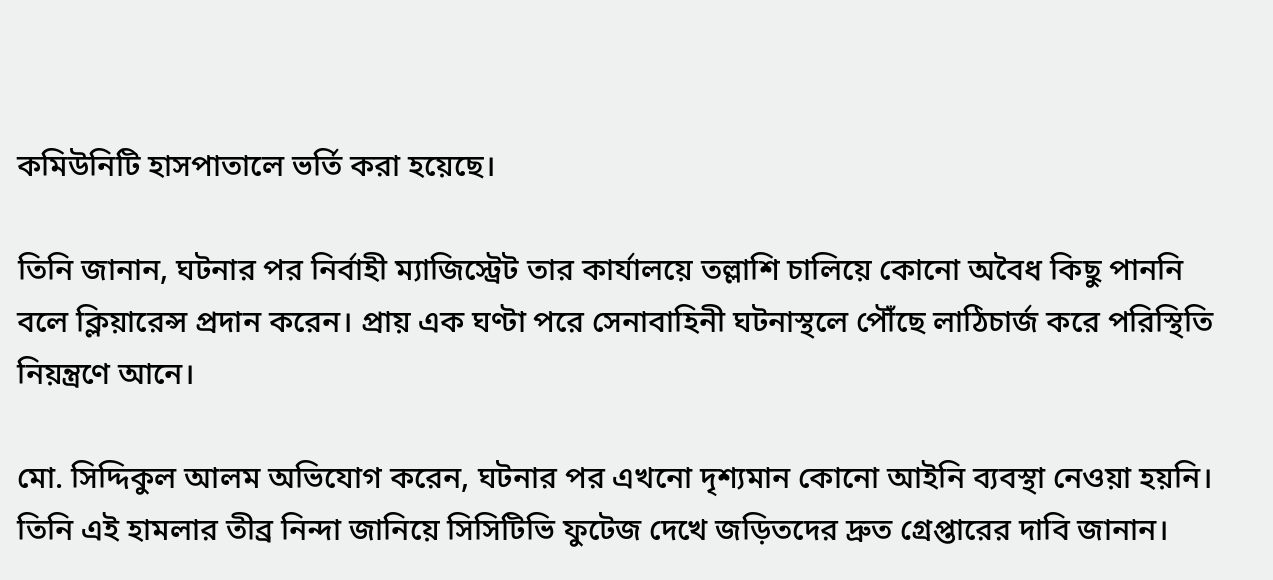কমিউনিটি হাসপাতালে ভর্তি করা হয়েছে।

তিনি জানান, ঘটনার পর নির্বাহী ম্যাজিস্ট্রেট তার কার্যালয়ে তল্লাশি চালিয়ে কোনো অবৈধ কিছু পাননি বলে ক্লিয়ারেন্স প্রদান করেন। প্রায় এক ঘণ্টা পরে সেনাবাহিনী ঘটনাস্থলে পৌঁছে লাঠিচার্জ করে পরিস্থিতি নিয়ন্ত্রণে আনে।

মো. সিদ্দিকুল আলম অভিযোগ করেন, ঘটনার পর এখনো দৃশ্যমান কোনো আইনি ব্যবস্থা নেওয়া হয়নি। তিনি এই হামলার তীব্র নিন্দা জানিয়ে সিসিটিভি ফুটেজ দেখে জড়িতদের দ্রুত গ্রেপ্তারের দাবি জানান।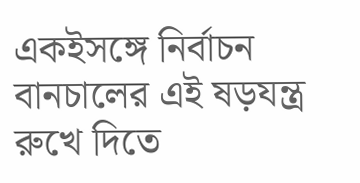একইসঙ্গে নির্বাচন বানচালের এই ষড়যন্ত্র রুখে দিতে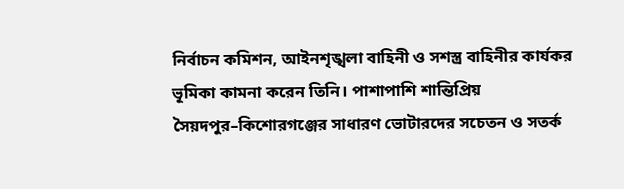নির্বাচন কমিশন, আইনশৃঙ্খলা বাহিনী ও সশস্ত্র বাহিনীর কার্যকর ভূমিকা কামনা করেন তিনি। পাশাপাশি শান্তিপ্রিয় সৈয়দপুর–কিশোরগঞ্জের সাধারণ ভোটারদের সচেতন ও সতর্ক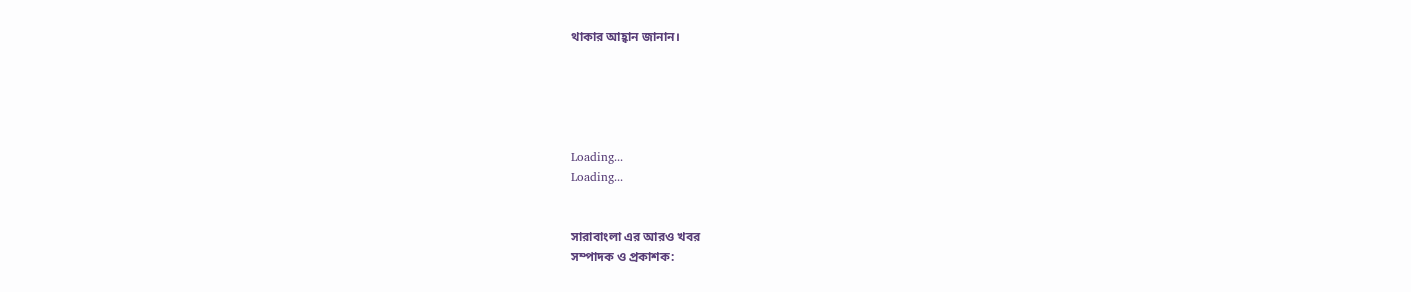থাকার আহ্বান জানান।





Loading...
Loading...


সারাবাংলা এর আরও খবর
সম্পাদক ও প্রকাশক: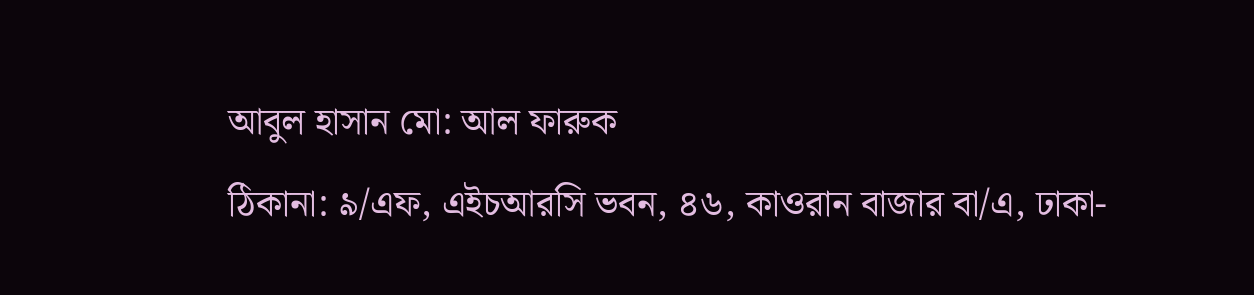আবুল হাসান মো: আল ফারুক
ঠিকানা: ৯/এফ, এইচআরসি ভবন, ৪৬, কাওরান বাজার বা/এ, ঢাকা-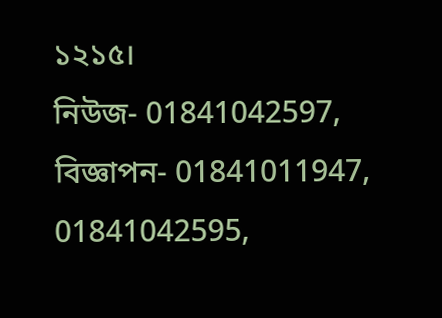১২১৫।
নিউজ- 01841042597, বিজ্ঞাপন- 01841011947, 01841042595,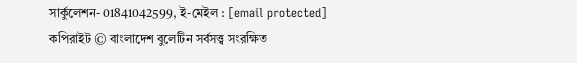সার্কুলেশন- 01841042599, ই-মেইল : [email protected]
কপিরাইট © বাংলাদেশ বুলেটিন সর্বসত্ত্ব সংরক্ষিত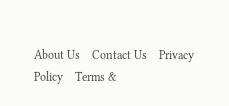About Us    Contact Us    Privacy Policy    Terms &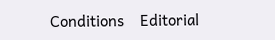Conditions    Editorial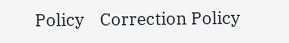Policy    Correction Policy